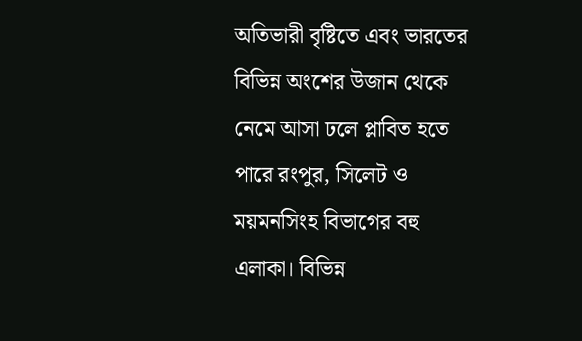অতিভারী বৃষ্টিতে এবং ভারতের বিভিন্ন অংশের উজান থেকে নেমে আসা ঢলে প্লাবিত হতে পারে রংপুর, সিলেট ও ময়মনসিংহ বিভাগের বহু এলাকা। বিভিন্ন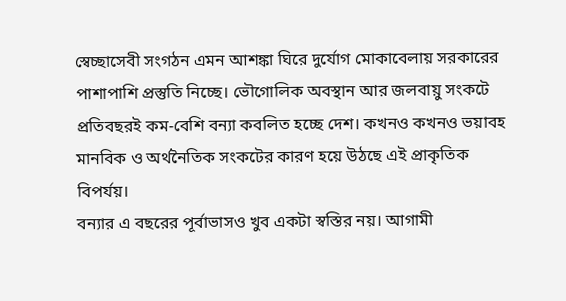স্বেচ্ছাসেবী সংগঠন এমন আশঙ্কা ঘিরে দুর্যোগ মোকাবেলায় সরকারের পাশাপাশি প্রস্তুতি নিচ্ছে। ভৌগোলিক অবস্থান আর জলবায়ু সংকটে প্রতিবছরই কম-বেশি বন্যা কবলিত হচ্ছে দেশ। কখনও কখনও ভয়াবহ মানবিক ও অর্থনৈতিক সংকটের কারণ হয়ে উঠছে এই প্রাকৃতিক বিপর্যয়।
বন্যার এ বছরের পূর্বাভাসও খুব একটা স্বস্তির নয়। আগামী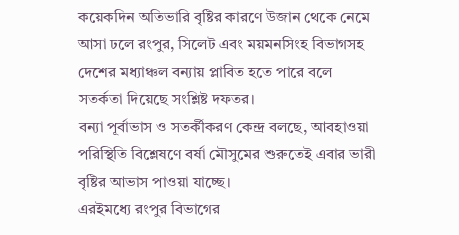কয়েকদিন অতিভারি বৃষ্টির কারণে উজান থেকে নেমে আসা ঢলে রংপুর, সিলেট এবং ময়মনসিংহ বিভাগসহ দেশের মধ্যাঞ্চল বন্যায় প্লাবিত হতে পারে বলে সতর্কতা দিয়েছে সংশ্লিষ্ট দফতর।
বন্যা পূর্বাভাস ও সতর্কীকরণ কেন্দ্র বলছে, আবহাওয়া পরিস্থিতি বিশ্লেষণে বর্ষা মৌসুমের শুরুতেই এবার ভারী বৃষ্টির আভাস পাওয়া যাচ্ছে।
এরইমধ্যে রংপুর বিভাগের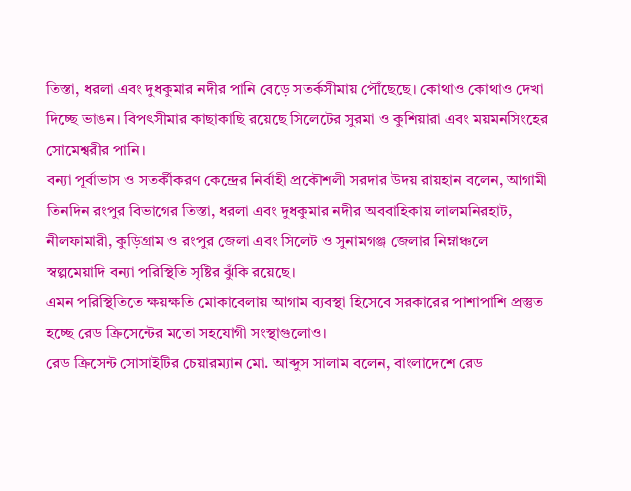তিস্তা, ধরলা এবং দুধকুমার নদীর পানি বেড়ে সতর্কসীমায় পৌঁছেছে। কোথাও কোথাও দেখা দিচ্ছে ভাঙন। বিপৎসীমার কাছাকাছি রয়েছে সিলেটের সুরমা ও কুশিয়ারা এবং ময়মনসিংহের সোমেশ্বরীর পানি।
বন্যা পূর্বাভাস ও সতর্কীকরণ কেন্দ্রের নির্বাহী প্রকৌশলী সরদার উদয় রায়হান বলেন, আগামী তিনদিন রংপুর বিভাগের তিস্তা, ধরলা এবং দুধকুমার নদীর অববাহিকায় লালমনিরহাট, নীলফামারী, কুড়িগ্রাম ও রংপুর জেলা এবং সিলেট ও সুনামগঞ্জ জেলার নিম্নাঞ্চলে স্বল্পমেয়াদি বন্যা পরিস্থিতি সৃষ্টির ঝুঁকি রয়েছে।
এমন পরিস্থিতিতে ক্ষয়ক্ষতি মোকাবেলায় আগাম ব্যবস্থা হিসেবে সরকারের পাশাপাশি প্রস্তুত হচ্ছে রেড ক্রিসেন্টের মতো সহযোগী সংস্থাগুলোও।
রেড ক্রিসেন্ট সোসাইটির চেয়ারম্যান মো. আব্দুস সালাম বলেন, বাংলাদেশে রেড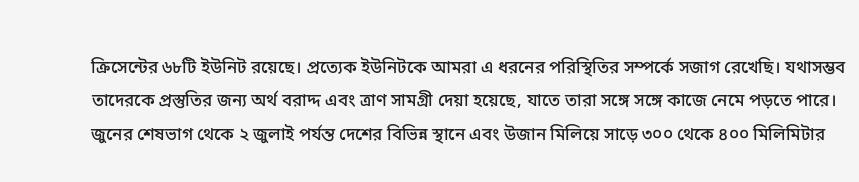ক্রিসেন্টের ৬৮টি ইউনিট রয়েছে। প্রত্যেক ইউনিটকে আমরা এ ধরনের পরিস্থিতির সম্পর্কে সজাগ রেখেছি। যথাসম্ভব তাদেরকে প্রস্তুতির জন্য অর্থ বরাদ্দ এবং ত্রাণ সামগ্রী দেয়া হয়েছে, যাতে তারা সঙ্গে সঙ্গে কাজে নেমে পড়তে পারে।
জুনের শেষভাগ থেকে ২ জুলাই পর্যন্ত দেশের বিভিন্ন স্থানে এবং উজান মিলিয়ে সাড়ে ৩০০ থেকে ৪০০ মিলিমিটার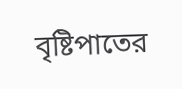বৃষ্টিপাতের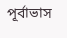পূর্বাভাস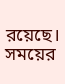রয়েছে।
সময়ের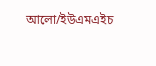আলো/ইউএমএইচ